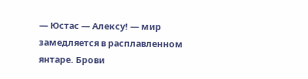— Юстас — Алексу! — мир замедляется в расплавленном янтаре. Брови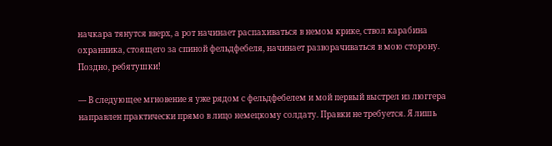начкара тянутся вверх, а рот начинает распахиваться в немом крике, ствол карабина охранника, стоящего за спиной фельдфебеля, начинает разворачиваться в мою сторону. Поздно, ребятушки!

— В следующее мгновение я уже рядом с фельдфебелем и мой первый выстрел из люггера направлен практически прямо в лицо немецкому солдату. Правки не требуется. Я лишь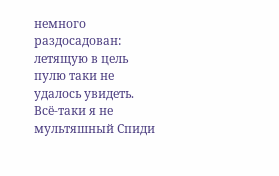немного раздосадован: летящую в цель пулю таки не удалось увидеть. Всё-таки я не мультяшный Спиди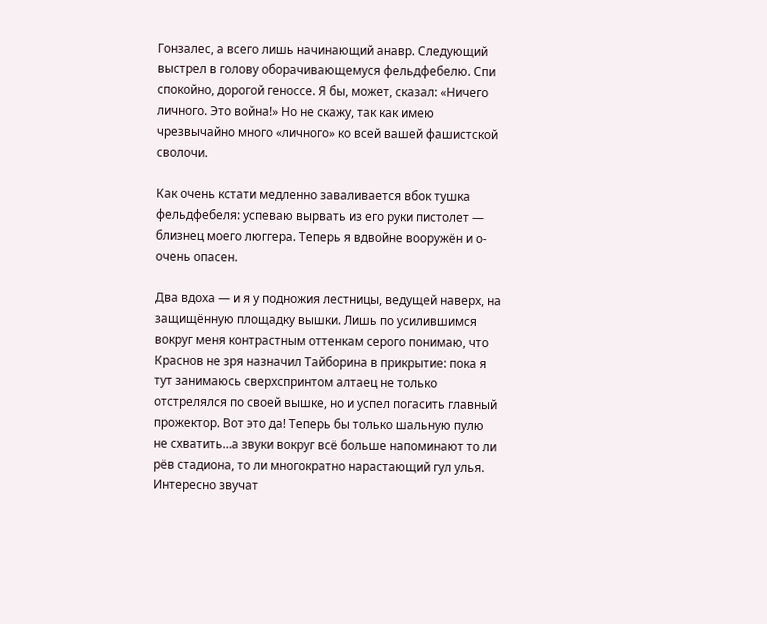Гонзалес, а всего лишь начинающий анавр. Следующий выстрел в голову оборачивающемуся фельдфебелю. Спи спокойно, дорогой геноссе. Я бы, может, сказал: «Ничего личного. Это война!» Но не скажу, так как имею чрезвычайно много «личного» ко всей вашей фашистской сволочи.

Как очень кстати медленно заваливается вбок тушка фельдфебеля: успеваю вырвать из его руки пистолет — близнец моего люггера. Теперь я вдвойне вооружён и о-очень опасен.

Два вдоха — и я у подножия лестницы, ведущей наверх, на защищённую площадку вышки. Лишь по усилившимся вокруг меня контрастным оттенкам серого понимаю, что Краснов не зря назначил Тайборина в прикрытие: пока я тут занимаюсь сверхспринтом алтаец не только отстрелялся по своей вышке, но и успел погасить главный прожектор. Вот это да! Теперь бы только шальную пулю не схватить…а звуки вокруг всё больше напоминают то ли рёв стадиона, то ли многократно нарастающий гул улья. Интересно звучат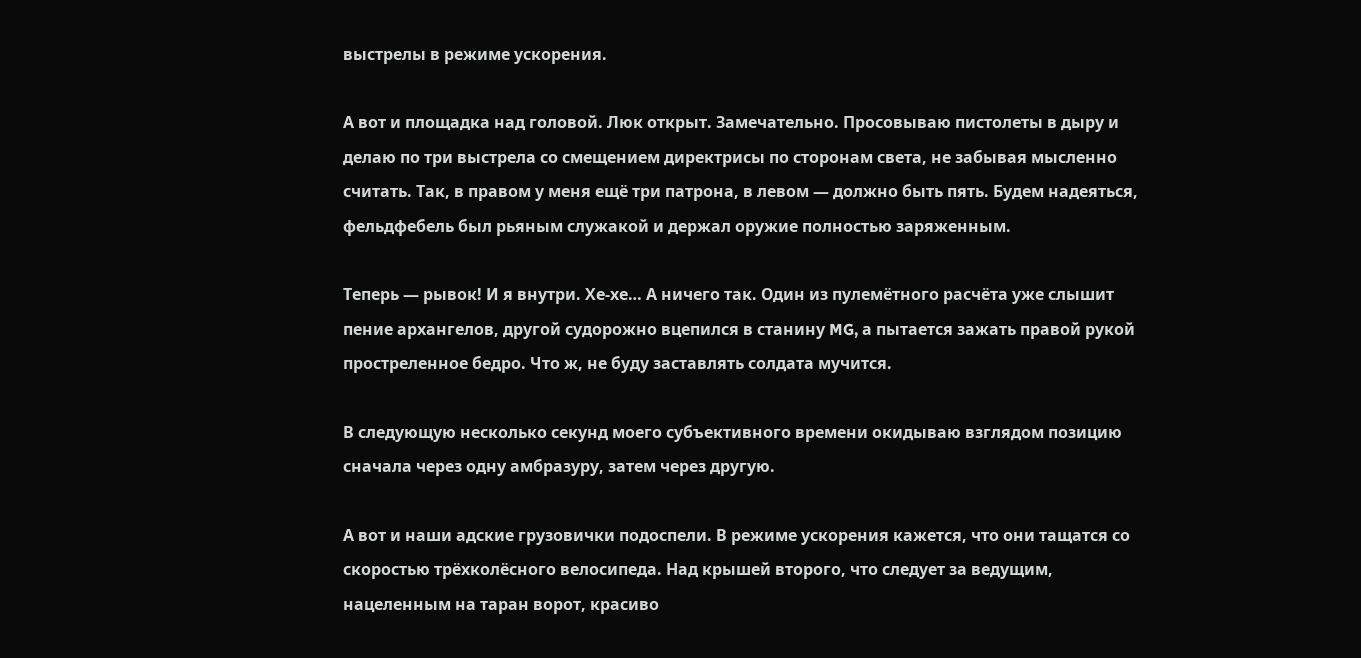выстрелы в режиме ускорения.

А вот и площадка над головой. Люк открыт. Замечательно. Просовываю пистолеты в дыру и делаю по три выстрела со смещением директрисы по сторонам света, не забывая мысленно считать. Так, в правом у меня ещё три патрона, в левом — должно быть пять. Будем надеяться, фельдфебель был рьяным служакой и держал оружие полностью заряженным.

Теперь — рывок! И я внутри. Хе-хе… А ничего так. Один из пулемётного расчёта уже слышит пение архангелов, другой судорожно вцепился в станину MG, а пытается зажать правой рукой простреленное бедро. Что ж, не буду заставлять солдата мучится.

В следующую несколько секунд моего субъективного времени окидываю взглядом позицию сначала через одну амбразуру, затем через другую.

А вот и наши адские грузовички подоспели. В режиме ускорения кажется, что они тащатся со скоростью трёхколёсного велосипеда. Над крышей второго, что следует за ведущим, нацеленным на таран ворот, красиво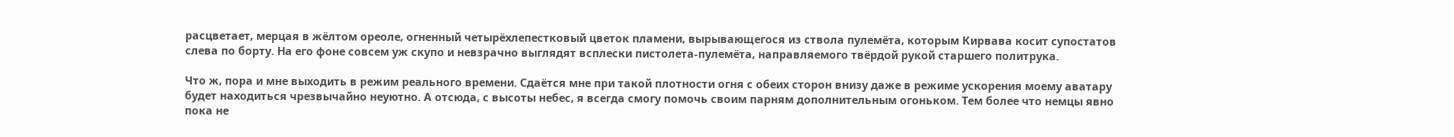расцветает, мерцая в жёлтом ореоле, огненный четырёхлепестковый цветок пламени, вырывающегося из ствола пулемёта, которым Кирвава косит супостатов слева по борту. На его фоне совсем уж скупо и невзрачно выглядят всплески пистолета-пулемёта, направляемого твёрдой рукой старшего политрука.

Что ж, пора и мне выходить в режим реального времени. Сдаётся мне при такой плотности огня с обеих сторон внизу даже в режиме ускорения моему аватару будет находиться чрезвычайно неуютно. А отсюда, с высоты небес, я всегда смогу помочь своим парням дополнительным огоньком. Тем более что немцы явно пока не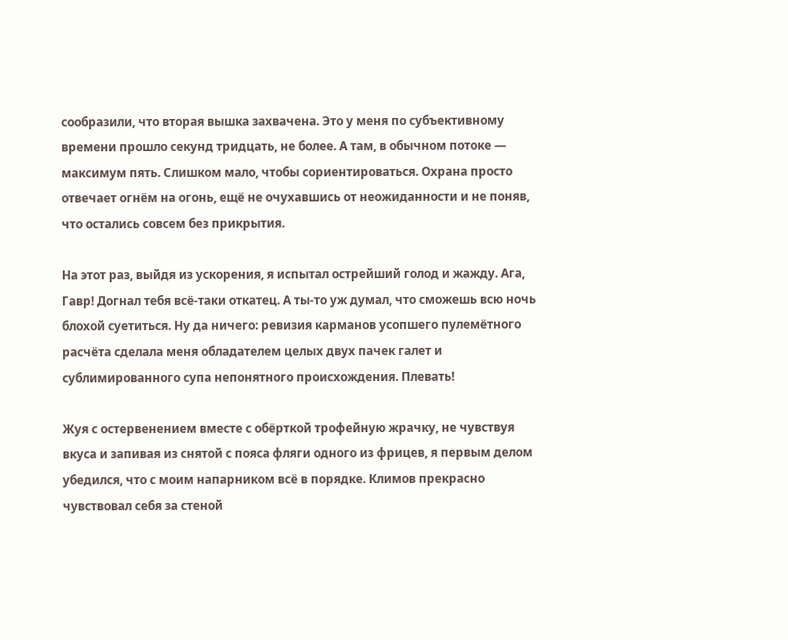сообразили, что вторая вышка захвачена. Это у меня по субъективному времени прошло секунд тридцать, не более. А там, в обычном потоке — максимум пять. Слишком мало, чтобы сориентироваться. Охрана просто отвечает огнём на огонь, ещё не очухавшись от неожиданности и не поняв, что остались совсем без прикрытия.

На этот раз, выйдя из ускорения, я испытал острейший голод и жажду. Ага, Гавр! Догнал тебя всё-таки откатец. А ты-то уж думал, что сможешь всю ночь блохой суетиться. Ну да ничего: ревизия карманов усопшего пулемётного расчёта сделала меня обладателем целых двух пачек галет и сублимированного супа непонятного происхождения. Плевать!

Жуя с остервенением вместе с обёрткой трофейную жрачку, не чувствуя вкуса и запивая из снятой с пояса фляги одного из фрицев, я первым делом убедился, что с моим напарником всё в порядке. Климов прекрасно чувствовал себя за стеной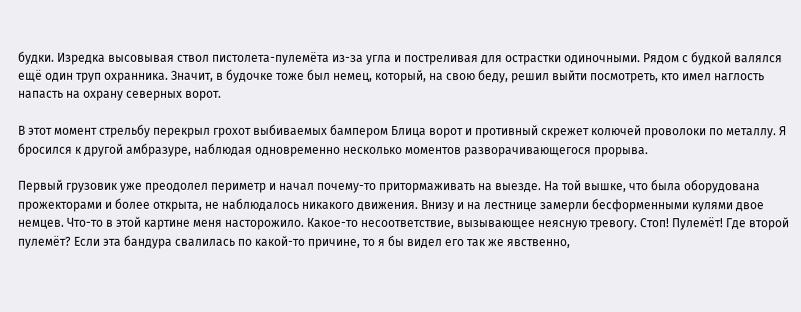будки. Изредка высовывая ствол пистолета-пулемёта из-за угла и постреливая для острастки одиночными. Рядом с будкой валялся ещё один труп охранника. Значит, в будочке тоже был немец, который, на свою беду, решил выйти посмотреть, кто имел наглость напасть на охрану северных ворот.

В этот момент стрельбу перекрыл грохот выбиваемых бампером Блица ворот и противный скрежет колючей проволоки по металлу. Я бросился к другой амбразуре, наблюдая одновременно несколько моментов разворачивающегося прорыва.

Первый грузовик уже преодолел периметр и начал почему-то притормаживать на выезде. На той вышке, что была оборудована прожекторами и более открыта, не наблюдалось никакого движения. Внизу и на лестнице замерли бесформенными кулями двое немцев. Что-то в этой картине меня насторожило. Какое-то несоответствие, вызывающее неясную тревогу. Стоп! Пулемёт! Где второй пулемёт? Если эта бандура свалилась по какой-то причине, то я бы видел его так же явственно,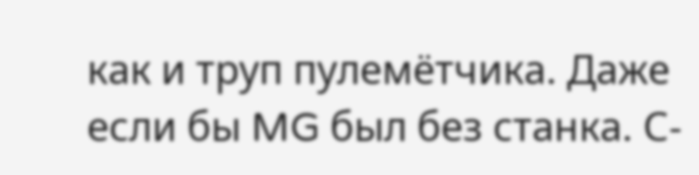как и труп пулемётчика. Даже если бы MG был без станка. С-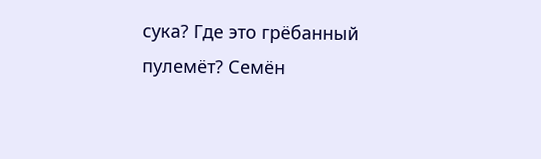сука? Где это грёбанный пулемёт? Семён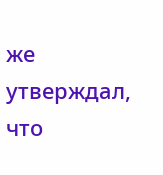же утверждал, что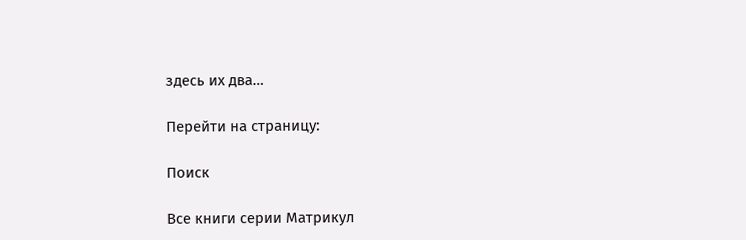здесь их два…

Перейти на страницу:

Поиск

Все книги серии Матрикул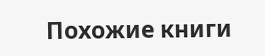Похожие книги